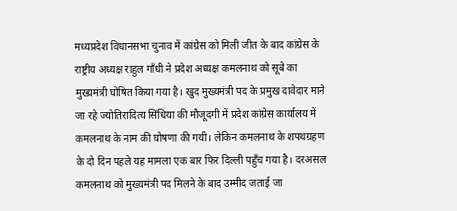मध्यप्रदेश विधानसभा चुनाव में कांग्रेस को मिली जीत के बाद कांग्रेस के राष्ट्रीय अध्यक्ष राहुल गाँधी ने प्रदेश अध्यक्ष कमलनाथ को सूबे का मुख्यमंत्री घोषित किया गया है। खुद मुख्यमंत्री पद के प्रमुख दावेदार माने जा रहे ज्योतिरादित्य सिंधिया की मौजूदगी में प्रदेश कांग्रेस कार्यालय में कमलनाथ के नाम की घोषणा की गयी। लेकिन कमलनाथ के शपथग्रहण के दो दिन पहले यह मामला एक बार फिर दिल्ली पहुँच गया है। दरअसल कमलनाथ को मुख्यमंत्री पद मिलने के बाद उम्मीद जताई जा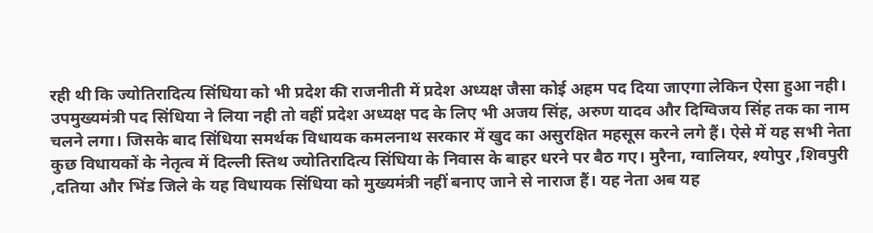रही थी कि ज्योतिरादित्य सिंधिया को भी प्रदेश की राजनीती में प्रदेश अध्यक्ष जैसा कोई अहम पद दिया जाएगा लेकिन ऐसा हुआ नही। उपमुख्यमंत्री पद सिंधिया ने लिया नही तो वहीं प्रदेश अध्यक्ष पद के लिए भी अजय सिंह, अरुण यादव और दिग्विजय सिंह तक का नाम चलने लगा। जिसके बाद सिंधिया समर्थक विधायक कमलनाथ सरकार में खुद का असुरक्षित महसूस करने लगे हैं। ऐसे में यह सभी नेता कुछ विधायकों के नेतृत्व में दिल्ली स्तिथ ज्योतिरादित्य सिंधिया के निवास के बाहर धरने पर बैठ गए। मुरैना, ग्वालियर, श्योपुर ,शिवपुरी ,दतिया और भिंड जिले के यह विधायक सिंधिया को मुख्यमंत्री नहीं बनाए जाने से नाराज हैं। यह नेता अब यह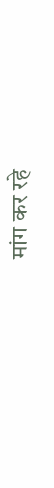मांग कर रहे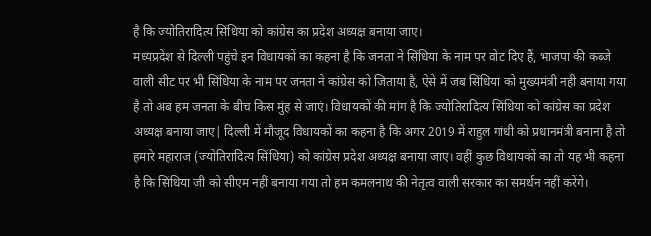है कि ज्योतिरादित्य सिंधिया को कांग्रेस का प्रदेश अध्यक्ष बनाया जाए।
मध्यप्रदेश से दिल्ली पहुंचे इन विधायकों का कहना है कि जनता ने सिंधिया के नाम पर वोट दिए हैं, भाजपा की कब्जे वाली सीट पर भी सिंधिया के नाम पर जनता ने कांग्रेस को जिताया है, ऐसे में जब सिंधिया को मुख्यमंत्री नही बनाया गया है तो अब हम जनता के बीच किस मुंह से जाएं। विधायकों की मांग है कि ज्योतिरादित्य सिंधिया को कांग्रेस का प्रदेश अध्यक्ष बनाया जाए| दिल्ली में मौजूद विधायकों का कहना है कि अगर 2019 में राहुल गांधी को प्रधानमंत्री बनाना है तो हमारे महाराज (ज्योतिरादित्य सिंधिया) को कांग्रेस प्रदेश अध्यक्ष बनाया जाए। वहीं कुछ विधायकों का तो यह भी कहना है कि सिंधिया जी को सीएम नहीं बनाया गया तो हम कमलनाथ की नेतृत्व वाली सरकार का समर्थन नहीं करेंगे।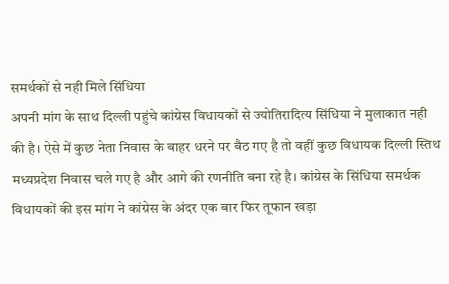समर्थकों से नही मिले सिंधिया
अपनी मांग के साथ दिल्ली पहुंचे कांग्रेस विधायकों से ज्योतिरादित्य सिंधिया ने मुलाकात नही की है। ऐसे में कुछ नेता निवास के बाहर धरने पर बैठ गए है तो वहीं कुछ विधायक दिल्ली स्तिथ मध्यप्रदेश निवास चले गए है और आगे की रणनीति बना रहे है। कांग्रेस के सिंधिया समर्थक विधायकों की इस मांग ने कांग्रेस के अंदर एक बार फिर तूफान खड़ा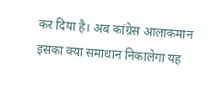कर दिया है। अब कांग्रेस आलाकमान इसका क्या समाधान निकालेगा यह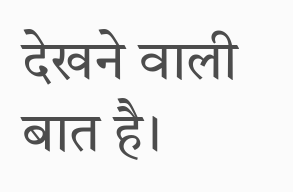देखने वाली बात है।